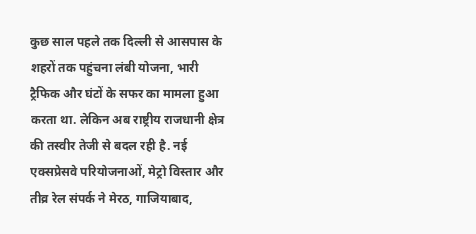कुछ साल पहले तक दिल्ली से आसपास के शहरों तक पहुंचना लंबी योजना, भारी ट्रैफिक और घंटों के सफर का मामला हुआ करता था. लेकिन अब राष्ट्रीय राजधानी क्षेत्र की तस्वीर तेजी से बदल रही है. नई एक्सप्रेसवे परियोजनाओं, मेट्रो विस्तार और तीव्र रेल संपर्क ने मेरठ, गाजियाबाद,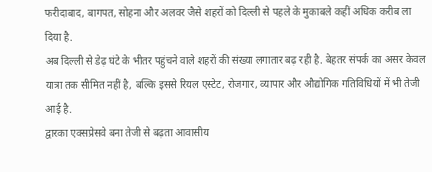फरीदाबाद, बागपत, सोहना और अलवर जैसे शहरों को दिल्ली से पहले के मुकाबले कहीं अधिक करीब ला दिया है.
अब दिल्ली से डेढ़ घंटे के भीतर पहुंचने वाले शहरों की संख्या लगातार बढ़ रही है. बेहतर संपर्क का असर केवल यात्रा तक सीमित नहीं है, बल्कि इससे रियल एस्टेट, रोजगार, व्यापार और औद्योगिक गतिविधियों में भी तेजी आई है.
द्वारका एक्सप्रेसवे बना तेजी से बढ़ता आवासीय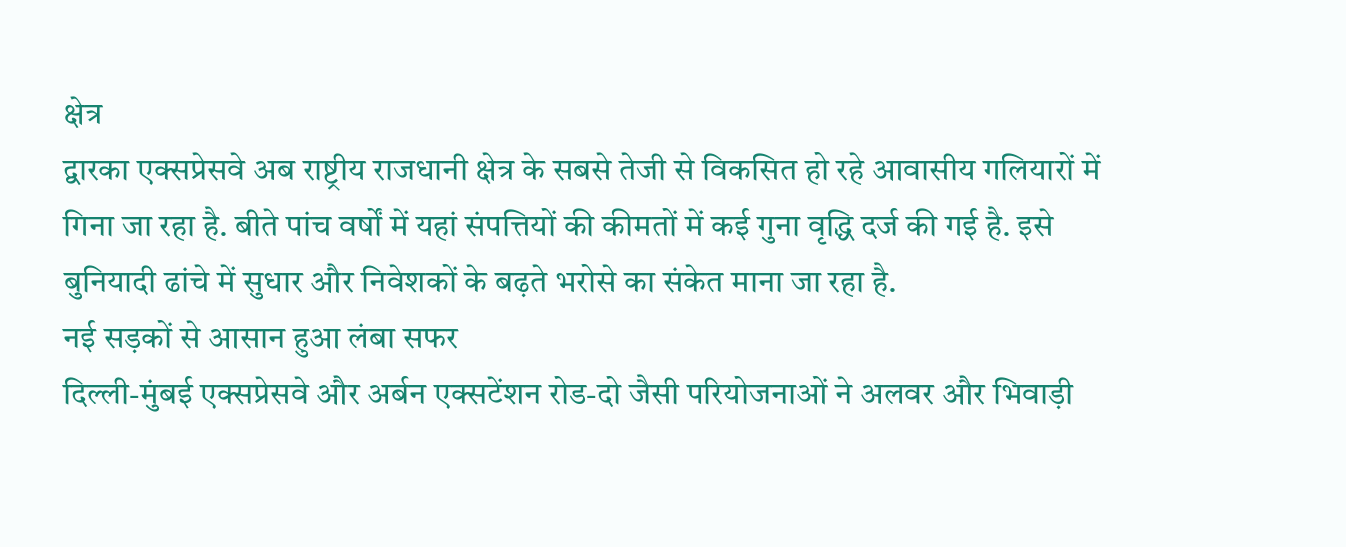क्षेत्र
द्वारका एक्सप्रेसवे अब राष्ट्रीय राजधानी क्षेत्र के सबसे तेजी से विकसित हो रहे आवासीय गलियारों में गिना जा रहा है. बीते पांच वर्षों में यहां संपत्तियों की कीमतों में कई गुना वृद्धि दर्ज की गई है. इसे बुनियादी ढांचे में सुधार और निवेशकों के बढ़ते भरोसे का संकेत माना जा रहा है.
नई सड़कों से आसान हुआ लंबा सफर
दिल्ली-मुंबई एक्सप्रेसवे और अर्बन एक्सटेंशन रोड-दो जैसी परियोजनाओं ने अलवर और भिवाड़ी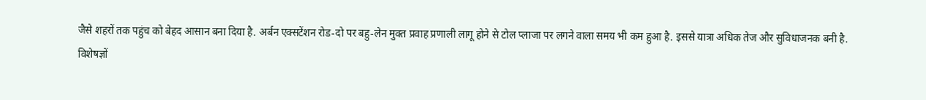जैसे शहरों तक पहुंच को बेहद आसान बना दिया है. अर्बन एक्सटेंशन रोड-दो पर बहु-लेन मुक्त प्रवाह प्रणाली लागू होने से टोल प्लाजा पर लगने वाला समय भी कम हुआ है. इससे यात्रा अधिक तेज और सुविधाजनक बनी है.
विशेषज्ञों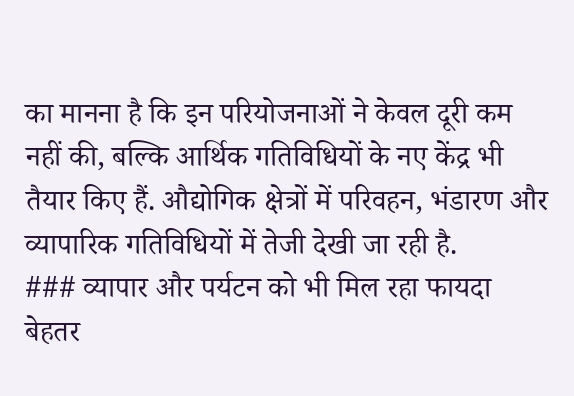का मानना है कि इन परियोजनाओं ने केवल दूरी कम नहीं की, बल्कि आर्थिक गतिविधियों के नए केंद्र भी तैयार किए हैं. औद्योगिक क्षेत्रों में परिवहन, भंडारण और व्यापारिक गतिविधियों में तेजी देखी जा रही है.
### व्यापार और पर्यटन को भी मिल रहा फायदा
बेहतर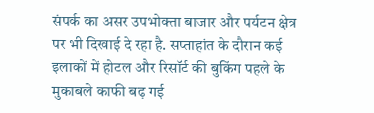संपर्क का असर उपभोक्ता बाजार और पर्यटन क्षेत्र पर भी दिखाई दे रहा है. सप्ताहांत के दौरान कई इलाकों में होटल और रिसॉर्ट की बुकिंग पहले के मुकाबले काफी बढ़ गई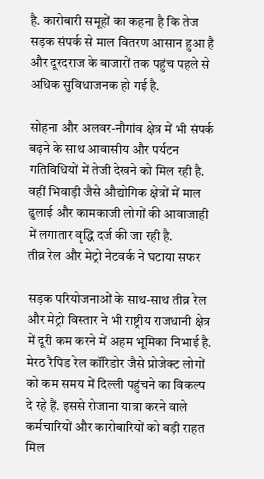है. कारोबारी समूहों का कहना है कि तेज सड़क संपर्क से माल वितरण आसान हुआ है और दूरदराज के बाजारों तक पहुंच पहले से अधिक सुविधाजनक हो गई है.

सोहना और अलवर-नौगांव क्षेत्र में भी संपर्क बढ़ने के साथ आवासीय और पर्यटन गतिविधियों में तेजी देखने को मिल रही है. वहीं भिवाड़ी जैसे औद्योगिक क्षेत्रों में माल ढुलाई और कामकाजी लोगों की आवाजाही में लगातार वृद्धि दर्ज की जा रही है.
तीव्र रेल और मेट्रो नेटवर्क ने घटाया सफर

सड़क परियोजनाओं के साथ-साथ तीव्र रेल और मेट्रो विस्तार ने भी राष्ट्रीय राजधानी क्षेत्र में दूरी कम करने में अहम भूमिका निभाई है. मेरठ रैपिड रेल कॉरिडोर जैसे प्रोजेक्ट लोगों को कम समय में दिल्ली पहुंचने का विकल्प दे रहे हैं. इससे रोजाना यात्रा करने वाले कर्मचारियों और कारोबारियों को बड़ी राहत मिल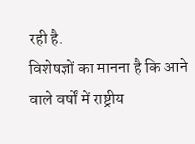रही है.
विशेषज्ञों का मानना है कि आने वाले वर्षों में राष्ट्रीय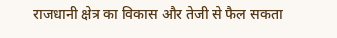राजधानी क्षेत्र का विकास और तेजी से फैल सकता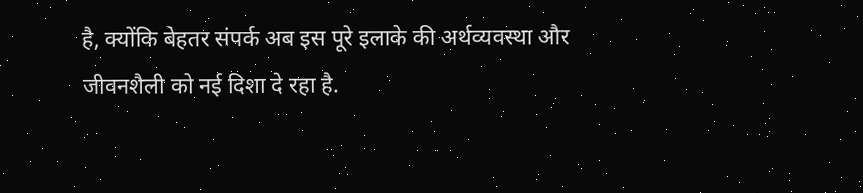है, क्योंकि बेहतर संपर्क अब इस पूरे इलाके की अर्थव्यवस्था और जीवनशैली को नई दिशा दे रहा है.